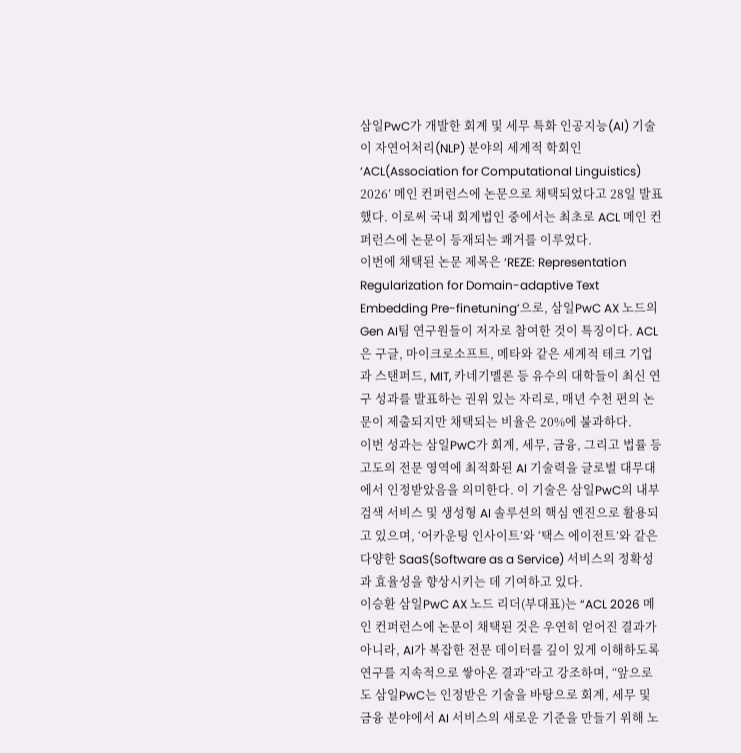삼일PwC가 개발한 회계 및 세무 특화 인공지능(AI) 기술이 자연어처리(NLP) 분야의 세계적 학회인 ‘ACL(Association for Computational Linguistics) 2026’ 메인 컨퍼런스에 논문으로 채택되었다고 28일 발표했다. 이로써 국내 회계법인 중에서는 최초로 ACL 메인 컨퍼런스에 논문이 등재되는 쾌거를 이루었다.
이번에 채택된 논문 제목은 ‘REZE: Representation Regularization for Domain-adaptive Text Embedding Pre-finetuning’으로, 삼일PwC AX 노드의 Gen AI팀 연구원들이 저자로 참여한 것이 특징이다. ACL은 구글, 마이크로소프트, 메타와 같은 세계적 테크 기업과 스탠퍼드, MIT, 카네기멜론 등 유수의 대학들이 최신 연구 성과를 발표하는 권위 있는 자리로, 매년 수천 편의 논문이 제출되지만 채택되는 비율은 20%에 불과하다.
이번 성과는 삼일PwC가 회계, 세무, 금융, 그리고 법률 등 고도의 전문 영역에 최적화된 AI 기술력을 글로벌 대무대에서 인정받았음을 의미한다. 이 기술은 삼일PwC의 내부 검색 서비스 및 생성형 AI 솔루션의 핵심 엔진으로 활용되고 있으며, ‘어카운팅 인사이트’와 ‘택스 에이전트’와 같은 다양한 SaaS(Software as a Service) 서비스의 정확성과 효율성을 향상시키는 데 기여하고 있다.
이승환 삼일PwC AX 노드 리더(부대표)는 “ACL 2026 메인 컨퍼런스에 논문이 채택된 것은 우연히 얻어진 결과가 아니라, AI가 복잡한 전문 데이터를 깊이 있게 이해하도록 연구를 지속적으로 쌓아온 결과”라고 강조하며, “앞으로도 삼일PwC는 인정받은 기술을 바탕으로 회계, 세무 및 금융 분야에서 AI 서비스의 새로운 기준을 만들기 위해 노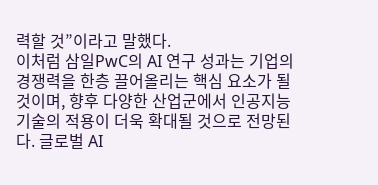력할 것”이라고 말했다.
이처럼 삼일PwC의 AI 연구 성과는 기업의 경쟁력을 한층 끌어올리는 핵심 요소가 될 것이며, 향후 다양한 산업군에서 인공지능 기술의 적용이 더욱 확대될 것으로 전망된다. 글로벌 AI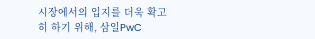시장에서의 입지를 더욱 확고히 하기 위해, 삼일PwC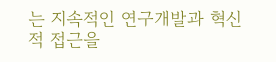는 지속적인 연구개발과 혁신적 접근을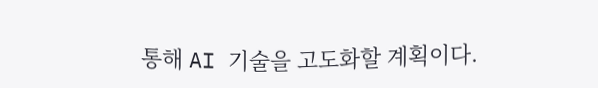통해 AI 기술을 고도화할 계획이다.